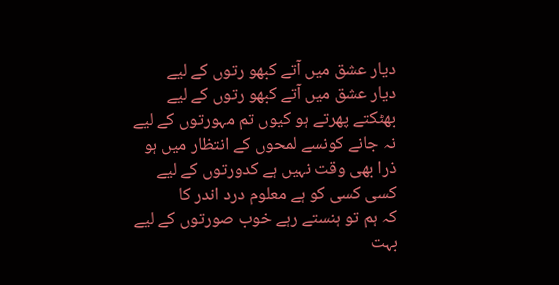دیار عشق میں آتے کبھو رتوں کے لیے
دیار عشق میں آتے کبھو رتوں کے لیے
بھٹکتے پھرتے ہو کیوں تم مہورتوں کے لیے
نہ جانے کونسے لمحوں کے انتظار میں ہو
ذرا بھی وقت نہیں ہے کدورتوں کے لیے
کسی کسی کو ہے معلوم درد اندر کا
کہ ہم تو ہنستے رہے خوب صورتوں کے لیے
بہت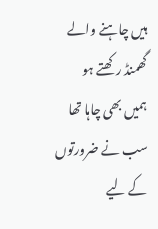ہیں چاہنے والے گھمنڈ رکھتے ہو
ہمیں بھی چاہا تھا سب نے ضرورتوں کے لیے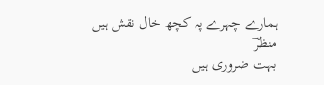ہمارے چہرے پہ کچھ خال نقش ہیں منظرؔ
بہت ضروری ہیں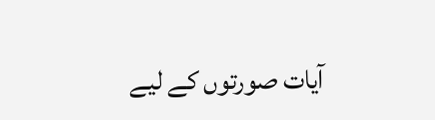آیات صورتوں کے لیے